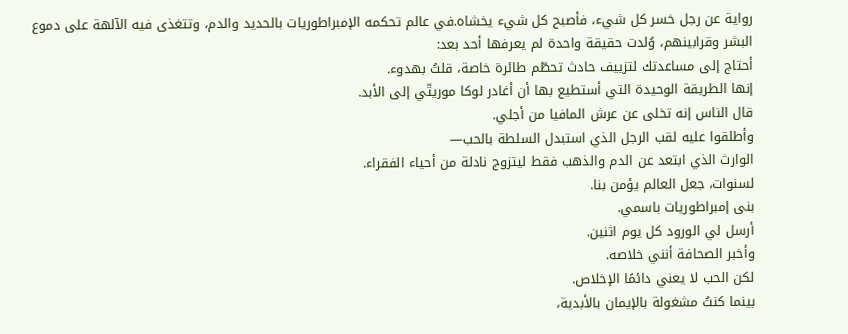رواية عن رجل خسر كل شيء، فأصبح كل شيء يخشاه.في عالم تحكمه الإمبراطوريات بالحديد والدم، وتتغذى فيه الآلهة على دموع البشر وقرابينهم، وُلدت حقيقة واحدة لم يعرفها أحد بعد:
أحتاج إلى مساعدتك لتزييف حادث تحطّم طائرة خاصة، قلتُ بهدوء.
إنها الطريقة الوحيدة التي أستطيع بها أن أغادر لوكا موريتّي إلى الأبد.
قال الناس إنه تخلى عن عرش المافيا من أجلي.
وأطلقوا عليه لقب الرجل الذي استبدل السلطة بالحب—
الوارث الذي ابتعد عن الدم والذهب فقط ليتزوج نادلة من أحياء الفقراء.
لسنوات، جعل العالم يؤمن بنا.
بنى إمبراطوريات باسمي.
أرسل لي الورود كل يوم اثنين.
وأخبر الصحافة أنني خلاصه.
لكن الحب لا يعني دائمًا الإخلاص.
بينما كنتُ مشغولة بالإيمان بالأبدية،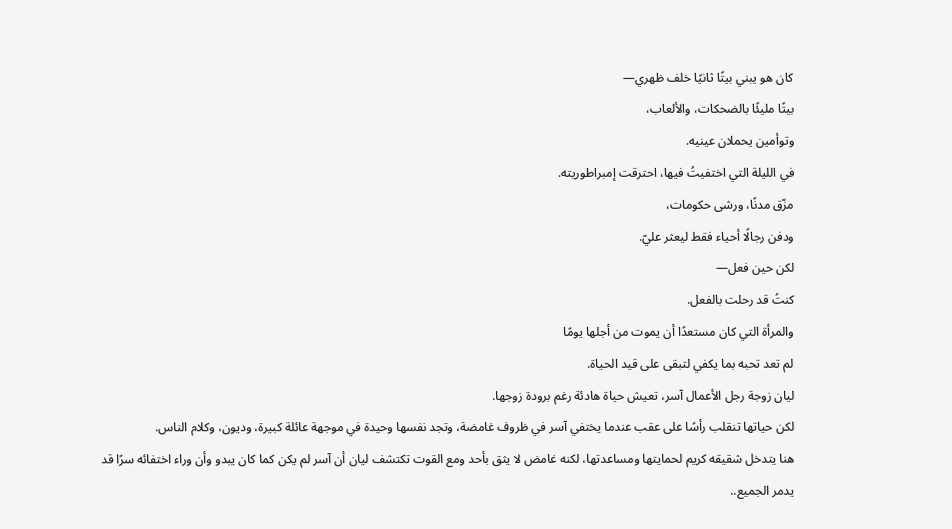كان هو يبني بيتًا ثانيًا خلف ظهري—
بيتًا مليئًا بالضحكات، والألعاب،
وتوأمين يحملان عينيه.
في الليلة التي اختفيتُ فيها، احترقت إمبراطوريته.
مزّق مدنًا، ورشى حكومات،
ودفن رجالًا أحياء فقط ليعثر عليّ.
لكن حين فعل—
كنتُ قد رحلت بالفعل.
والمرأة التي كان مستعدًا أن يموت من أجلها يومًا
لم تعد تحبه بما يكفي لتبقى على قيد الحياة.
ليان زوجة رجل الأعمال آسر، تعيش حياة هادئة رغم برودة زوجها.
لكن حياتها تنقلب رأسًا على عقب عندما يختفي آسر في ظروف غامضة، وتجد نفسها وحيدة في موجهة عائلة كبيرة، وديون، وكلام الناس.
هنا يتدخل شقيقه كريم لحمايتها ومساعدتها، لكنه غامض لا يثق بأحد ومع القوت تكتشف ليان أن آسر لم يكن كما كان يبدو وأن وراء اختفائه سرًا قد يدمر الجميع..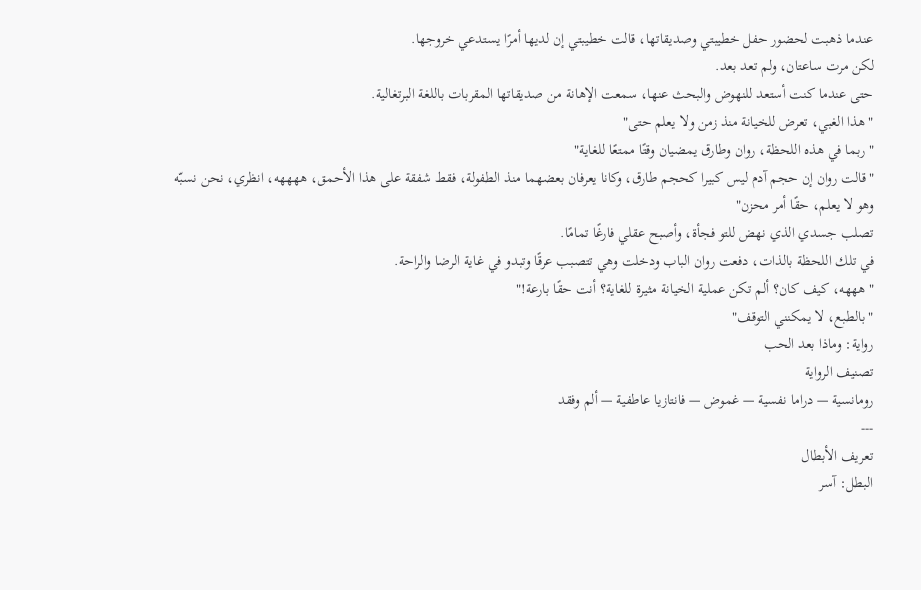عندما ذهبت لحضور حفل خطيبتي وصديقاتها، قالت خطيبتي إن لديها أمرًا يستدعي خروجها.
لكن مرت ساعتان، ولم تعد بعد.
حتى عندما كنت أستعد للنهوض والبحث عنها، سمعت الإهانة من صديقاتها المقربات باللغة البرتغالية.
"هذا الغبي، تعرض للخيانة منذ زمن ولا يعلم حتى"
"ربما في هذه اللحظة، روان وطارق يمضيان وقتًا ممتعًا للغاية"
"قالت روان إن حجم آدم ليس كبيرا كحجم طارق، وكانا يعرفان بعضهما منذ الطفولة، فقط شفقة على هذا الأحمق، ههههه، انظري، نحن نسبّه وهو لا يعلم، حقًا أمر محزن"
تصلب جسدي الذي نهض للتو فجأة، وأصبح عقلي فارغًا تمامًا.
في تلك اللحظة بالذات، دفعت روان الباب ودخلت وهي تتصبب عرقًا وتبدو في غاية الرضا والراحة.
"هههه، كيف كان؟ ألم تكن عملية الخيانة مثيرة للغاية؟ أنت حقًا بارعة!"
"بالطبع، لا يمكنني التوقف"
رواية: وماذا بعد الحب
تصنيف الرواية
رومانسية — دراما نفسية — غموض — فانتازيا عاطفية — ألم وفقد
---
تعريف الأبطال
البطل: آسر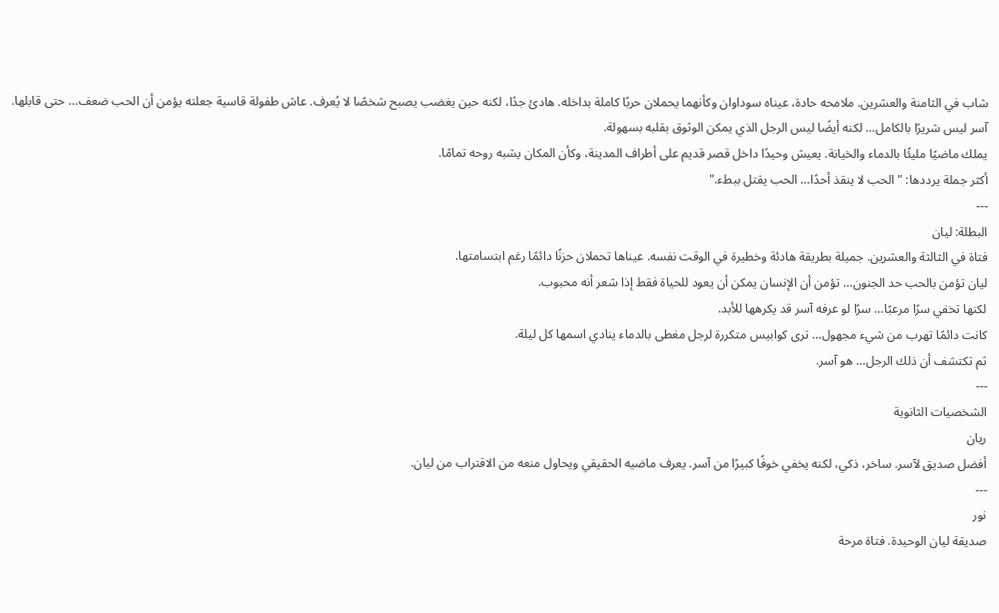شاب في الثامنة والعشرين. ملامحه حادة، عيناه سوداوان وكأنهما يحملان حربًا كاملة بداخله. هادئ جدًا، لكنه حين يغضب يصبح شخصًا لا يُعرف. عاش طفولة قاسية جعلته يؤمن أن الحب ضعف… حتى قابلها.
آسر ليس شريرًا بالكامل… لكنه أيضًا ليس الرجل الذي يمكن الوثوق بقلبه بسهولة.
يملك ماضيًا مليئًا بالدماء والخيانة. يعيش وحيدًا داخل قصر قديم على أطراف المدينة، وكأن المكان يشبه روحه تمامًا.
أكثر جملة يرددها: "الحب لا ينقذ أحدًا… الحب يقتل ببطء."
---
البطلة: ليان
فتاة في الثالثة والعشرين. جميلة بطريقة هادئة وخطيرة في الوقت نفسه. عيناها تحملان حزنًا دائمًا رغم ابتسامتها.
ليان تؤمن بالحب حد الجنون… تؤمن أن الإنسان يمكن أن يعود للحياة فقط إذا شعر أنه محبوب.
لكنها تخفي سرًا مرعبًا… سرًا لو عرفه آسر قد يكرهها للأبد.
كانت دائمًا تهرب من شيء مجهول… ترى كوابيس متكررة لرجل مغطى بالدماء ينادي اسمها كل ليلة.
ثم تكتشف أن ذلك الرجل… هو آسر.
---
الشخصيات الثانوية
ريان
أفضل صديق لآسر. ساخر، ذكي، لكنه يخفي خوفًا كبيرًا من آسر. يعرف ماضيه الحقيقي ويحاول منعه من الاقتراب من ليان.
---
نور
صديقة ليان الوحيدة. فتاة مرحة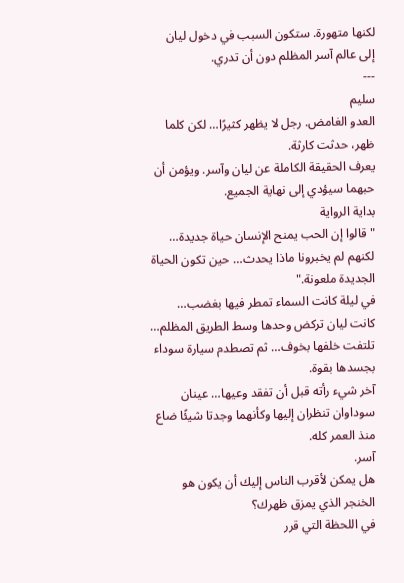لكنها متهورة. ستكون السبب في دخول ليان إلى عالم آسر المظلم دون أن تدري.
---
سليم
العدو الغامض. رجل لا يظهر كثيرًا… لكن كلما ظهر، حدثت كارثة.
يعرف الحقيقة الكاملة عن ليان وآسر. ويؤمن أن حبهما سيؤدي إلى نهاية الجميع.
بداية الرواية
"قالوا إن الحب يمنح الإنسان حياة جديدة… لكنهم لم يخبرونا ماذا يحدث… حين تكون الحياة الجديدة ملعونة."
في ليلة كانت السماء تمطر فيها بغضب… كانت ليان تركض وحدها وسط الطريق المظلم… تلتفت خلفها بخوف… ثم تصطدم سيارة سوداء بجسدها بقوة.
آخر شيء رأته قبل أن تفقد وعيها… عينان سوداوان تنظران إليها وكأنهما وجدتا شيئًا ضاع منذ العمر كله.
آسر.
هل يمكن لأقرب الناس إليك أن يكون هو الخنجر الذي يمزق ظهرك؟
في اللحظة التي قرر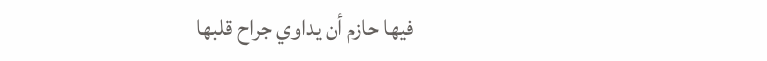فيها حازم أن يداوي جراح قلبها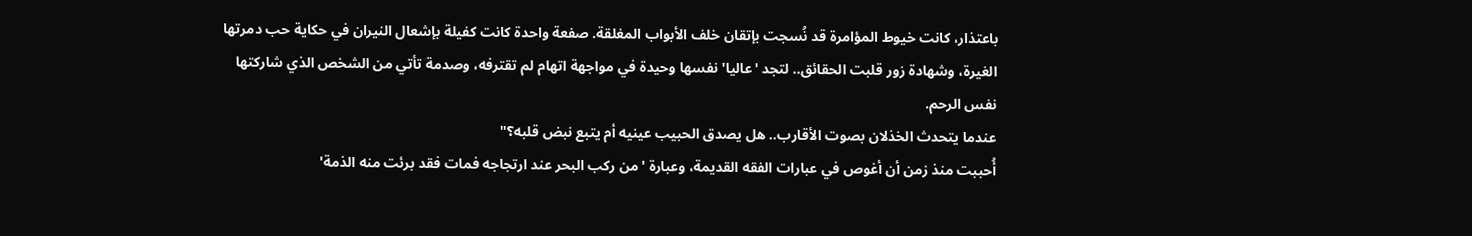باعتذار، كانت خيوط المؤامرة قد نُسجت بإتقان خلف الأبواب المغلقة. صفعة واحدة كانت كفيلة بإشعال النيران في حكاية حب دمرتها الغيرة، وشهادة زور قلبت الحقائق.. لتجد 'عاليا' نفسها وحيدة في مواجهة اتهام لم تقترفه، وصدمة تأتي من الشخص الذي شاركتها نفس الرحم.
عندما يتحدث الخذلان بصوت الأقارب.. هل يصدق الحبيب عينيه أم يتبع نبض قلبه؟"
أُحببت منذ زمن أن أغوص في عبارات الفقه القديمة، وعبارة 'من ركب البحر عند ارتجاجه فمات فقد برئت منه الذمة'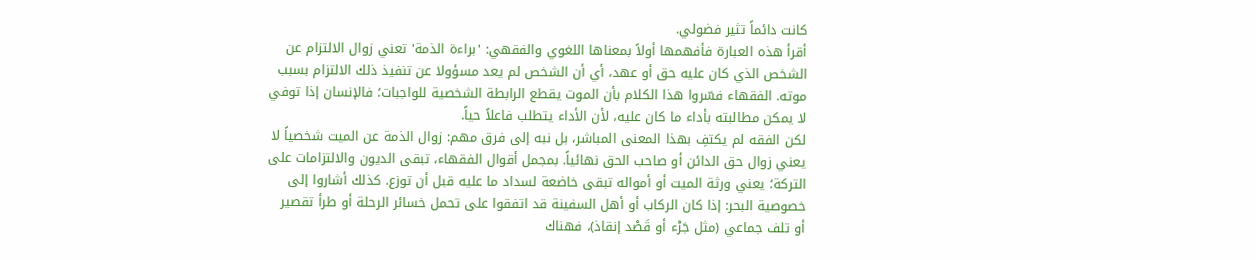كانت دائماً تثير فضولي.
أقرأ هذه العبارة فأفهمها أولاً بمعناها اللغوي والفقهي: 'براءة الذمة' تعني زوال الالتزام عن الشخص الذي كان عليه حق أو عهد، أي أن الشخص لم يعد مسؤولا عن تنفيذ ذلك الالتزام بسبب موته. الفقهاء فسّروا هذا الكلام بأن الموت يقطع الرابطة الشخصية للواجبات؛ فالإنسان إذا توفي لا يمكن مطالبته بأداء ما كان عليه، لأن الأداء يتطلب فاعلاً حياً.
لكن الفقه لم يكتفِ بهذا المعنى المباشر، بل نبه إلى فرق مهم: زوال الذمة عن الميت شخصياً لا يعني زوال حق الدائن أو صاحب الحق نهائياً. بمجمل أقوال الفقهاء، تبقى الديون والالتزامات على التركة؛ يعني ورثة الميت أو أمواله تبقى خاضعة لسداد ما عليه قبل أن توزع. كذلك أشاروا إلى خصوصية البحر: إذا كان الركاب أو أهل السفينة قد اتفقوا على تحمل خسائر الرحلة أو طرأ تقصير أو تلف جماعي (مثل جَرْء أو قَصْد إنقاذ)، فهناك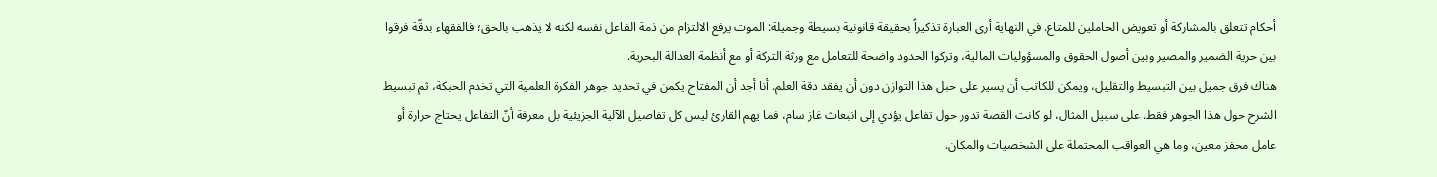أحكام تتعلق بالمشاركة أو تعويض الحاملين للمتاع. في النهاية أرى العبارة تذكيراً بحقيقة قانونية بسيطة وجميلة: الموت يرفع الالتزام من ذمة الفاعل نفسه لكنه لا يذهب بالحق؛ فالفقهاء بدقّة فرقوا بين حرية الضمير والمصير وبين أصول الحقوق والمسؤوليات المالية، وتركوا الحدود واضحة للتعامل مع ورثة التركة أو مع أنظمة العدالة البحرية.
هناك فرق جميل بين التبسيط والتقليل، ويمكن للكاتب أن يسير على حبل هذا التوازن دون أن يفقد دقة العلم. أنا أجد أن المفتاح يكمن في تحديد جوهر الفكرة العلمية التي تخدم الحبكة، ثم تبسيط الشرح حول هذا الجوهر فقط. على سبيل المثال، لو كانت القصة تدور حول تفاعل يؤدي إلى انبعاث غاز سام، فما يهم القارئ ليس كل تفاصيل الآلية الجزيئية بل معرفة أنّ التفاعل يحتاج حرارة أو عامل محفز معين، وما هي العواقب المحتملة على الشخصيات والمكان.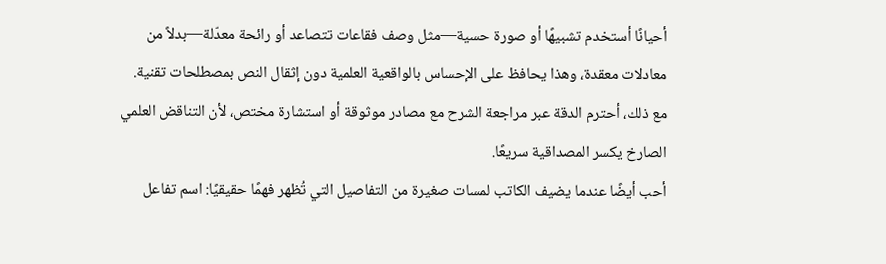أحيانًا أستخدم تشبيهًا أو صورة حسية—مثل وصف فقاعات تتصاعد أو رائحة معدّلة—بدلاً من معادلات معقدة، وهذا يحافظ على الإحساس بالواقعية العلمية دون إثقال النص بمصطلحات تقنية. مع ذلك، أحترم الدقة عبر مراجعة الشرح مع مصادر موثوقة أو استشارة مختص، لأن التناقض العلمي الصارخ يكسر المصداقية سريعًا.
أحب أيضًا عندما يضيف الكاتب لمسات صغيرة من التفاصيل التي تُظهر فهمًا حقيقيًا: اسم تفاعل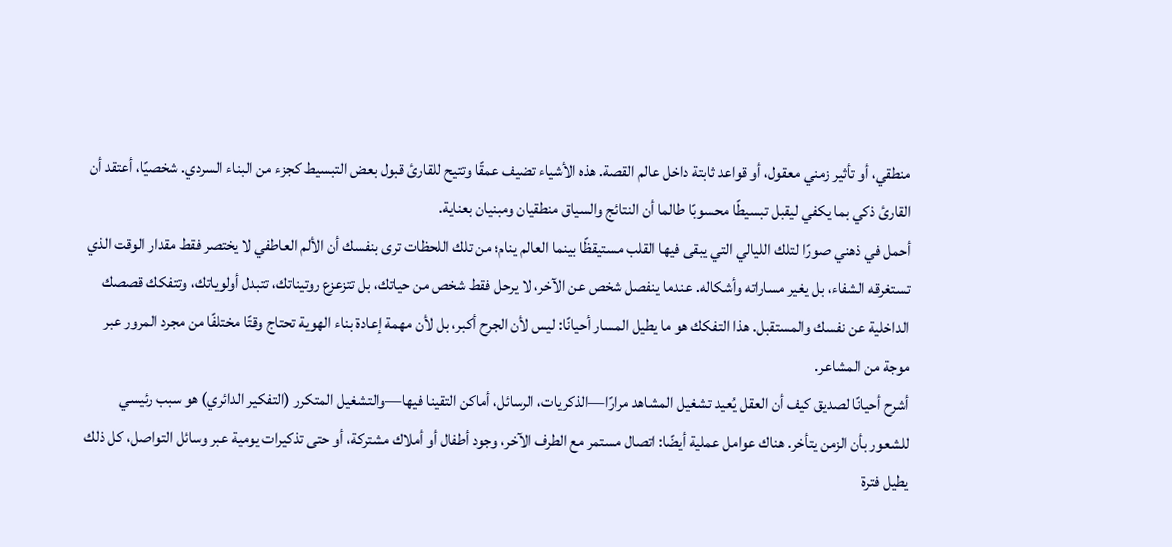منطقي، أو تأثير زمني معقول، أو قواعد ثابتة داخل عالم القصة. هذه الأشياء تضيف عمقًا وتتيح للقارئ قبول بعض التبسيط كجزء من البناء السردي. شخصيًا، أعتقد أن القارئ ذكي بما يكفي ليقبل تبسيطًا محسوبًا طالما أن النتائج والسياق منطقيان ومبنيان بعناية.
أحمل في ذهني صورًا لتلك الليالي التي يبقى فيها القلب مستيقظًا بينما العالم ينام؛ من تلك اللحظات ترى بنفسك أن الألم العاطفي لا يختصر فقط مقدار الوقت الذي تستغرقه الشفاء، بل يغير مساراته وأشكاله. عندما ينفصل شخص عن الآخر، لا يرحل فقط شخص من حياتك، بل تتزعزع روتيناتك، تتبدل أولوياتك، وتتفكك قصصك الداخلية عن نفسك والمستقبل. هذا التفكك هو ما يطيل المسار أحيانًا: ليس لأن الجرح أكبر، بل لأن مهمة إعادة بناء الهوية تحتاج وقتًا مختلفًا من مجرد المرور عبر موجة من المشاعر.
أشرح أحيانًا لصديق كيف أن العقل يُعيد تشغيل المشاهد مرارًا—الذكريات، الرسائل، أماكن التقينا فيها—والتشغيل المتكرر (التفكير الدائري) هو سبب رئيسي للشعور بأن الزمن يتأخر. هناك عوامل عملية أيضًا: اتصال مستمر مع الطرف الآخر، وجود أطفال أو أملاك مشتركة، أو حتى تذكيرات يومية عبر وسائل التواصل، كل ذلك يطيل فترة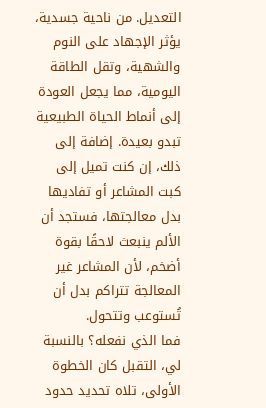التعديل. من ناحية جسدية، يؤثر الإجهاد على النوم والشهية، وتقل الطاقة اليومية، مما يجعل العودة إلى أنماط الحياة الطبيعية تبدو بعيدة. إضافة إلى ذلك، إن كنت تميل إلى كبت المشاعر أو تفاديها بدل معالجتها، فستجد أن الألم ينبعث لاحقًا بقوة أضخم، لأن المشاعر غير المعالجة تتراكم بدل أن تُستوعب وتتحول.
فما الذي نفعله؟ بالنسبة لي، التقبل كان الخطوة الأولى، تلاه تحديد حدود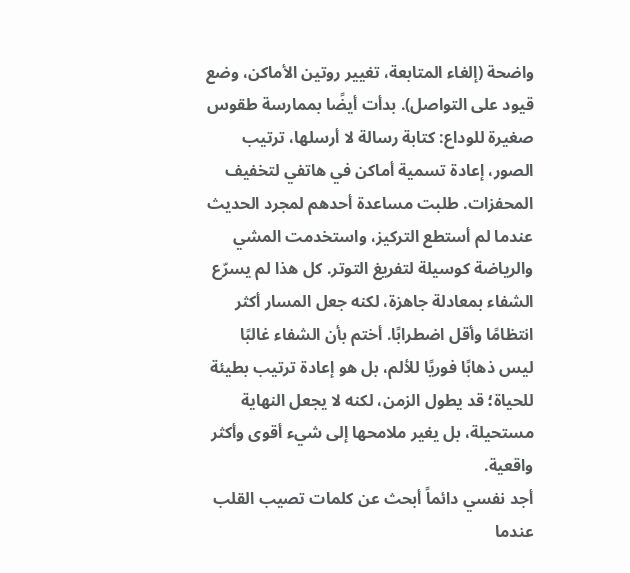واضحة (إلغاء المتابعة، تغيير روتين الأماكن، وضع قيود على التواصل). بدأت أيضًا بممارسة طقوس صغيرة للوداع: كتابة رسالة لا أرسلها، ترتيب الصور، إعادة تسمية أماكن في هاتفي لتخفيف المحفزات. طلبت مساعدة أحدهم لمجرد الحديث عندما لم أستطع التركيز، واستخدمت المشي والرياضة كوسيلة لتفريغ التوتر. كل هذا لم يسرّع الشفاء بمعادلة جاهزة، لكنه جعل المسار أكثر انتظامًا وأقل اضطرابًا. أختم بأن الشفاء غالبًا ليس ذهابًا فوريًا للألم، بل هو إعادة ترتيب بطيئة للحياة؛ قد يطول الزمن، لكنه لا يجعل النهاية مستحيلة، بل يغير ملامحها إلى شيء أقوى وأكثر واقعية.
أجد نفسي دائماً أبحث عن كلمات تصيب القلب عندما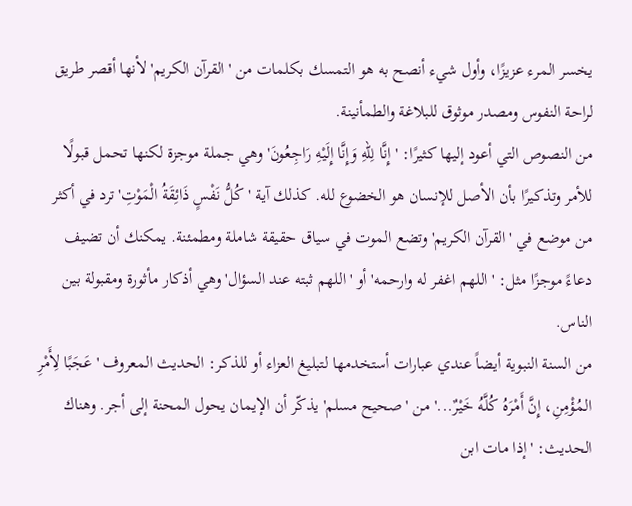يخسر المرء عزيزًا، وأول شيء أنصح به هو التمسك بكلمات من 'القرآن الكريم' لأنها أقصر طريق لراحة النفوس ومصدر موثوق للبلاغة والطمأنينة.
من النصوص التي أعود إليها كثيرًا: 'إِنَّا لِلّهِ وَإِنَّا إِلَيْهِ رَاجِعُونَ' وهي جملة موجزة لكنها تحمل قبولًا للأمر وتذكيرًا بأن الأصل للإنسان هو الخضوع لله. كذلك آية 'كُلُّ نَفْسٍ ذَائِقَةُ الْمَوْتِ' ترد في أكثر من موضع في 'القرآن الكريم' وتضع الموت في سياق حقيقة شاملة ومطمئنة. يمكنك أن تضيف دعاءً موجزًا مثل: 'اللهم اغفر له وارحمه' أو 'اللهم ثبته عند السؤال' وهي أذكار مأثورة ومقبولة بين الناس.
من السنة النبوية أيضاً عندي عبارات أستخدمها لتبليغ العزاء أو للذكر: الحديث المعروف 'عَجَبًا لِأَمْرِ المُؤْمِنِ، إِنَّ أَمْرَهُ كُلَّهُ خَيْرٌ...' من 'صحيح مسلم' يذكّر أن الإيمان يحول المحنة إلى أجر. وهناك الحديث: 'إذا مات ابن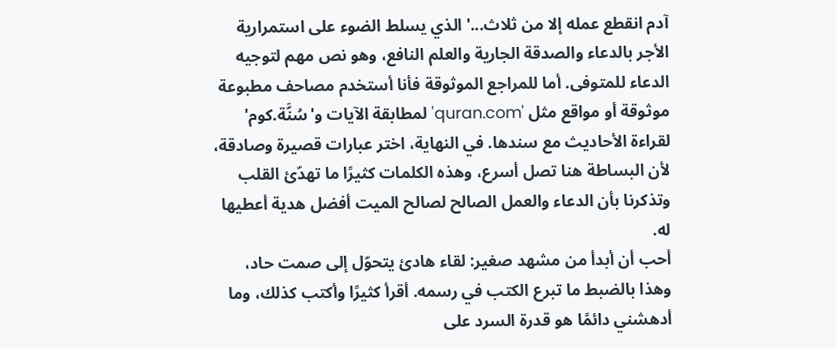آدم انقطع عمله إلا من ثلاث...' الذي يسلط الضوء على استمرارية الأجر بالدعاء والصدقة الجارية والعلم النافع، وهو نص مهم لتوجيه الدعاء للمتوفى. أما للمراجع الموثوقة فأنا أستخدم مصاحف مطبوعة موثوقة أو مواقع مثل 'quran.com' لمطابقة الآيات و'سُنَّة.كوم' لقراءة الأحاديث مع سندها. في النهاية، اختر عبارات قصيرة وصادقة، لأن البساطة هنا تصل أسرع، وهذه الكلمات كثيرًا ما تهدّئ القلب وتذكرنا بأن الدعاء والعمل الصالح لصالح الميت أفضل هدية أعطيها له.
أحب أن أبدأ من مشهد صغير: لقاء هادئ يتحوّل إلى صمت حاد، وهذا بالضبط ما تبرع الكتب في رسمه. أقرأ كثيرًا وأكتب كذلك، وما أدهشني دائمًا هو قدرة السرد على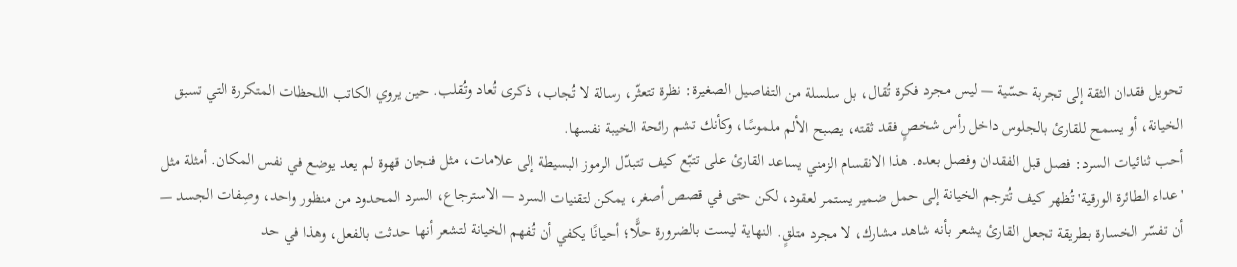تحويل فقدان الثقة إلى تجربة حسّية — ليس مجرد فكرة تُقال، بل سلسلة من التفاصيل الصغيرة: نظرة تتعثّر، رسالة لا تُجاب، ذكرى تُعاد وتُقلب. حين يروي الكاتب اللحظات المتكررة التي تسبق الخيانة، أو يسمح للقارئ بالجلوس داخل رأس شخصٍ فقد ثقته، يصبح الألم ملموسًا، وكأنك تشم رائحة الخيبة نفسها.
أحب ثنائيات السرد: فصل قبل الفقدان وفصل بعده. هذا الانقسام الزمني يساعد القارئ على تتبّع كيف تتبدّل الرموز البسيطة إلى علامات، مثل فنجان قهوة لم يعد يوضع في نفس المكان. أمثلة مثل 'عداء الطائرة الورقية' تُظهر كيف تُترجم الخيانة إلى حمل ضمير يستمر لعقود، لكن حتى في قصص أصغر، يمكن لتقنيات السرد — الاسترجاع، السرد المحدود من منظور واحد، وصِفات الجسد — أن تفسّر الخسارة بطريقة تجعل القارئ يشعر بأنه شاهد مشارك، لا مجرد متلقٍ. النهاية ليست بالضرورة حلًّا؛ أحيانًا يكفي أن تُفهم الخيانة لتشعر أنها حدثت بالفعل، وهذا في حد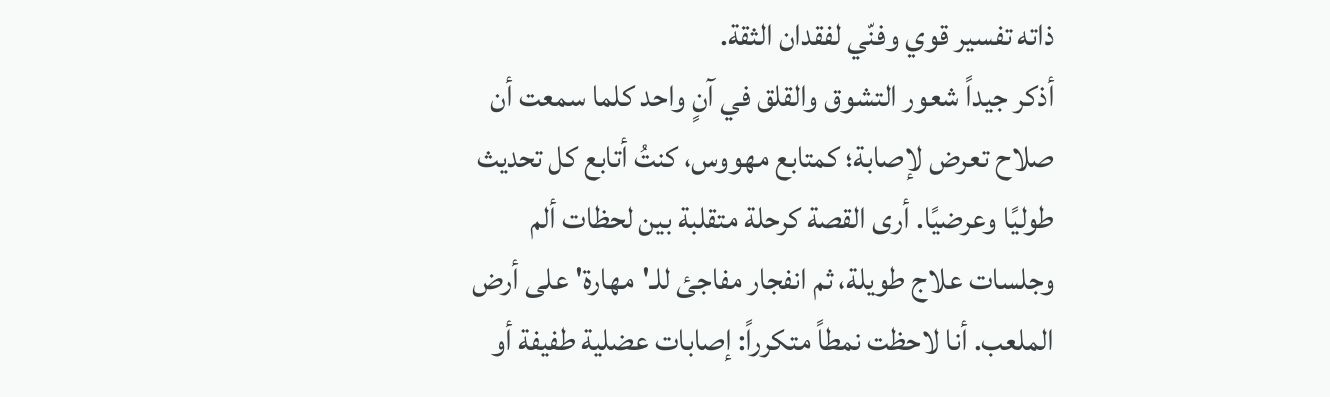ذاته تفسير قوي وفنّي لفقدان الثقة.
أذكر جيداً شعور التشوق والقلق في آنٍ واحد كلما سمعت أن صلاح تعرض لإصابة؛ كمتابع مهووس، كنتُ أتابع كل تحديث طوليًا وعرضيًا. أرى القصة كرحلة متقلبة بين لحظات ألم وجلسات علاج طويلة، ثم انفجار مفاجئ للـ'مهارة' على أرض الملعب. أنا لاحظت نمطاً متكرراً: إصابات عضلية طفيفة أو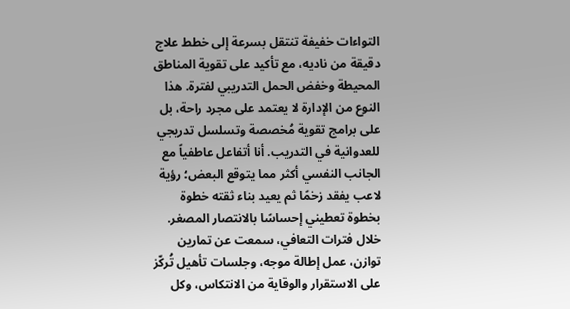التواءات خفيفة تنتقل بسرعة إلى خطط علاج دقيقة من ناديه، مع تأكيد على تقوية المناطق المحيطة وخفض الحمل التدريبي لفترة. هذا النوع من الإدارة لا يعتمد على مجرد راحة، بل على برامج تقوية مُخصصة وتسلسل تدريجي للعدوانية في التدريب. أنا أتفاعل عاطفياً مع الجانب النفسي أكثر مما يتوقع البعض؛ رؤية لاعب يفقد زخمًا ثم يعيد بناء ثقته خطوة بخطوة تعطيني إحساسًا بالانتصار المصغر. خلال فترات التعافي، سمعت عن تمارين توازن، عمل إطالة موجه، وجلسات تأهيل تُركّز على الاستقرار والوقاية من الانتكاس، وكل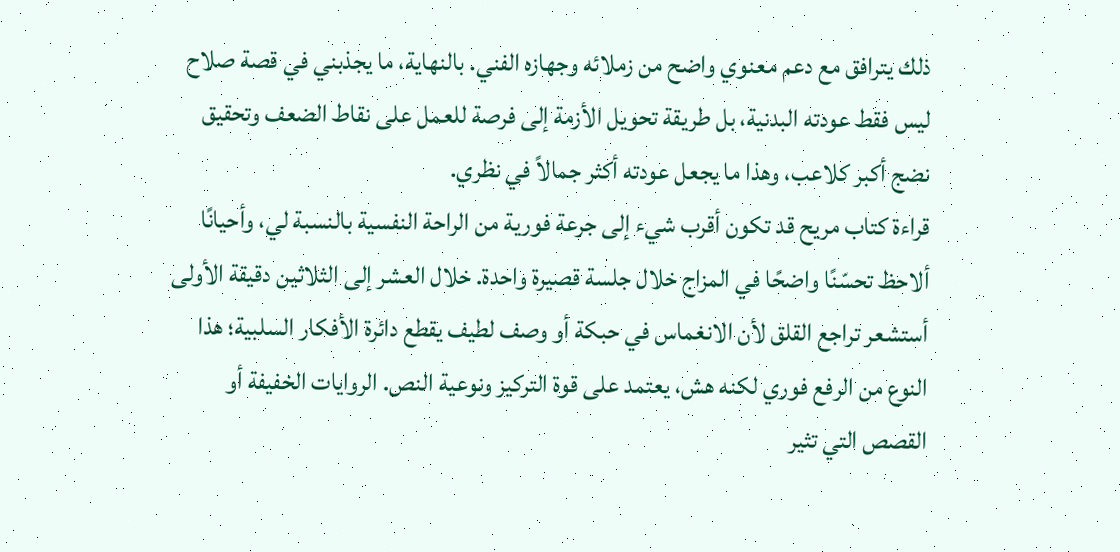ذلك يترافق مع دعم معنوي واضح من زملائه وجهازه الفني. بالنهاية، ما يجذبني في قصة صلاح ليس فقط عودته البدنية، بل طريقة تحويل الأزمة إلى فرصة للعمل على نقاط الضعف وتحقيق نضج أكبر كلاعب، وهذا ما يجعل عودته أكثر جمالاً في نظري.
قراءة كتاب مريح قد تكون أقرب شيء إلى جرعة فورية من الراحة النفسية بالنسبة لي، وأحيانًا ألاحظ تحسّنًا واضحًا في المزاج خلال جلسة قصيرة واحدة. خلال العشر إلى الثلاثين دقيقة الأولى أستشعر تراجع القلق لأن الانغماس في حبكة أو وصف لطيف يقطع دائرة الأفكار السلبية؛ هذا النوع من الرفع فوري لكنه هش، يعتمد على قوة التركيز ونوعية النص. الروايات الخفيفة أو القصص التي تثير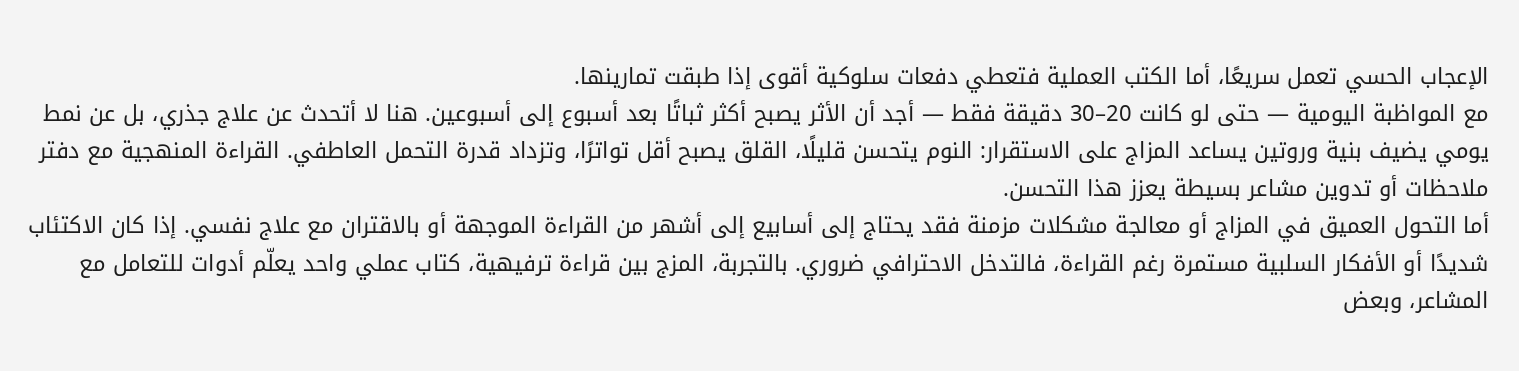الإعجاب الحسي تعمل سريعًا، أما الكتب العملية فتعطي دفعات سلوكية أقوى إذا طبقت تمارينها.
مع المواظبة اليومية — حتى لو كانت 20–30 دقيقة فقط — أجد أن الأثر يصبح أكثر ثباتًا بعد أسبوع إلى أسبوعين. هنا لا أتحدث عن علاج جذري، بل عن نمط يومي يضيف بنية وروتين يساعد المزاج على الاستقرار: النوم يتحسن قليلًا، القلق يصبح أقل تواترًا، وتزداد قدرة التحمل العاطفي. القراءة المنهجية مع دفتر ملاحظات أو تدوين مشاعر بسيطة يعزز هذا التحسن.
أما التحول العميق في المزاج أو معالجة مشكلات مزمنة فقد يحتاج إلى أسابيع إلى أشهر من القراءة الموجهة أو بالاقتران مع علاج نفسي. إذا كان الاكتئاب شديدًا أو الأفكار السلبية مستمرة رغم القراءة، فالتدخل الاحترافي ضروري. بالتجربة، المزج بين قراءة ترفيهية، كتاب عملي واحد يعلّم أدوات للتعامل مع المشاعر، وبعض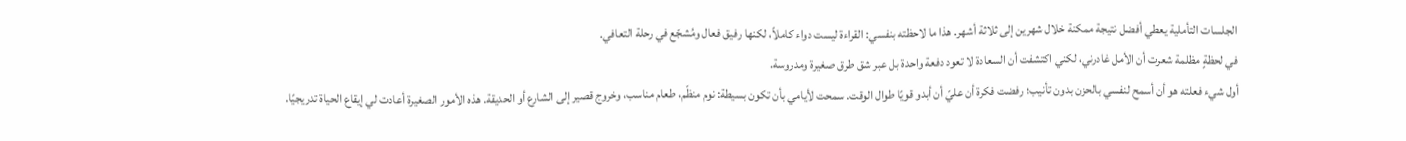الجلسات التأملية يعطي أفضل نتيجة ممكنة خلال شهرين إلى ثلاثة أشهر. هذا ما لاحظته بنفسي: القراءة ليست دواء كاملاً، لكنها رفيق فعال ومُشجّع في رحلة التعافي.
في لحظةٍ مظلمة شعرت أن الأمل غادرني، لكني اكتشفت أن السعادة لا تعود دفعة واحدة بل عبر شق طرق صغيرة ومدروسة.
أول شيء فعلته هو أن أسمح لنفسي بالحزن بدون تأنيب؛ رفضت فكرة أن عليّ أن أبدو قويًا طوال الوقت. سمحت لأيامي بأن تكون بسيطة: نوم منظّم، طعام مناسب، وخروج قصير إلى الشارع أو الحديقة. هذه الأمور الصغيرة أعادت لي إيقاع الحياة تدريجيًا.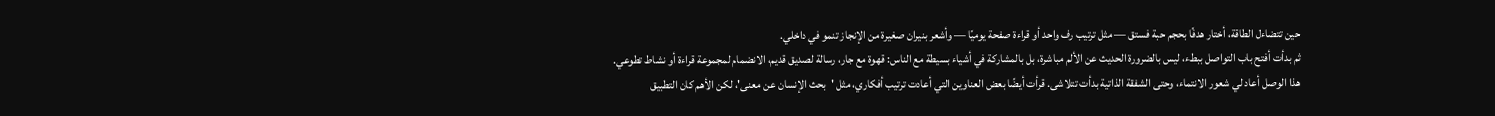حين تتضاءل الطاقة، أختار هدفًا بحجم حبة فستق — مثل ترتيب رف واحد أو قراءة صفحة يوميًا — وأشعر بنيران صغيرة من الإنجاز تنمو في داخلي.
ثم بدأت أفتح باب التواصل ببطء، ليس بالضرورة الحديث عن الألم مباشرة، بل بالمشاركة في أشياء بسيطة مع الناس: قهوة مع جار، رسالة لصديق قديم، الانضمام لمجموعة قراءة أو نشاط تطوعي. هذا الوصل أعاد لي شعور الانتماء، وحتى الشفقة الذاتية بدأت تتلاشى. قرأت أيضًا بعض العناوين التي أعادت ترتيب أفكاري، مثل 'بحث الإنسان عن معنى'، لكن الأهم كان التطبيق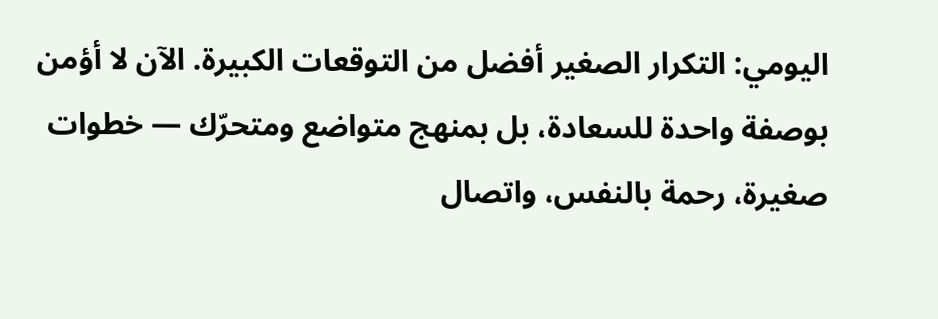اليومي: التكرار الصغير أفضل من التوقعات الكبيرة. الآن لا أؤمن بوصفة واحدة للسعادة، بل بمنهج متواضع ومتحرّك — خطوات صغيرة، رحمة بالنفس، واتصال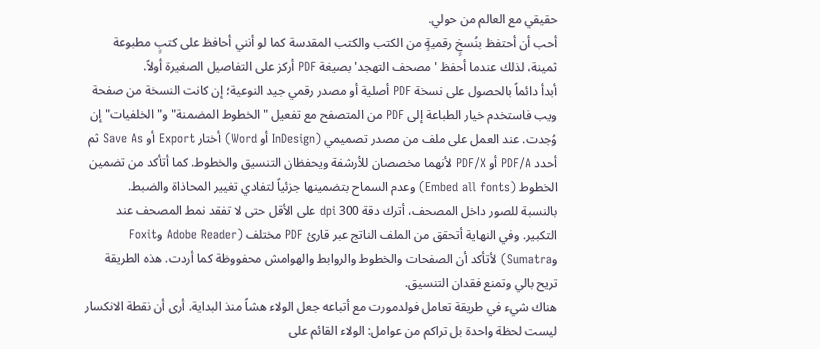حقيقي مع العالم من حولي.
أحب أن أحتفظ بنُسخٍ رقميةٍ من الكتب والكتب المقدسة كما لو أنني أحافظ على كتبٍ مطبوعة ثمينة، لذلك عندما أحفظ 'مصحف التهجد' بصيغة PDF أركز على التفاصيل الصغيرة أولاً.
أبدأ دائماً بالحصول على نسخة PDF أصلية أو مصدر رقمي جيد النوعية؛ إن كانت النسخة من صفحة ويب فاستخدم خيار الطباعة إلى PDF من المتصفح مع تفعيل "الخطوط المضمنة" و"الخلفيات" إن وُجدت. عند العمل على ملف من مصدر تصميمي (InDesign أو Word) أختار Export أو Save As ثم أحدد PDF/A أو PDF/X لأنهما مخصصان للأرشفة ويحفظان التنسيق والخطوط. كما أتأكد من تضمين الخطوط (Embed all fonts) وعدم السماح بتضمينها جزئياً لتفادي تغيير المحاذاة والضبط.
بالنسبة للصور داخل المصحف، أترك دقة 300 dpi على الأقل حتى لا تفقد نمط المصحف عند التكبير. وفي النهاية أتحقق من الملف الناتج عبر قارئ PDF مختلف (Adobe Reader وFoxit وSumatra) لأتأكد أن الصفحات والخطوط والروابط والهوامش محفووظة كما أردت. هذه الطريقة تريح بالي وتمنع فقدان التنسيق.
هناك شيء في طريقة تعامل فولدمورت مع أتباعه جعل الولاء هشاً منذ البداية. أرى أن نقطة الانكسار ليست لحظة واحدة بل تراكم من عوامل: الولاء القائم على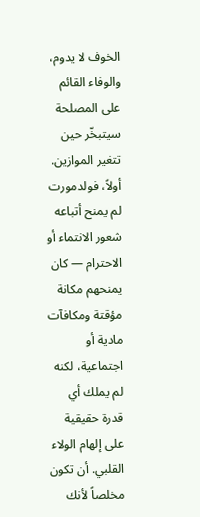الخوف لا يدوم، والوفاء القائم على المصلحة سيتبخّر حين تتغير الموازين.
أولاً، فولدمورت لم يمنح أتباعه شعور الانتماء أو الاحترام — كان يمنحهم مكانة مؤقتة ومكافآت مادية أو اجتماعية، لكنه لم يملك أي قدرة حقيقية على إلهام الولاء القلبي. أن تكون مخلصاً لأنك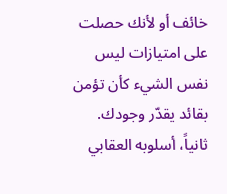خائف أو لأنك حصلت على امتيازات ليس نفس الشيء كأن تؤمن بقائد يقدّر وجودك. ثانياً، أسلوبه العقابي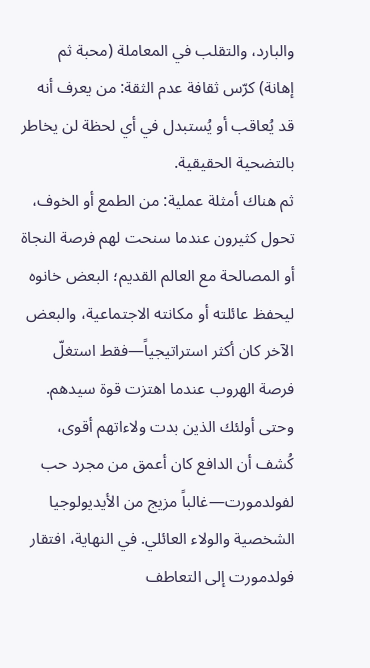والبارد، والتقلب في المعاملة (محبة ثم إهانة) كرّس ثقافة عدم الثقة: من يعرف أنه قد يُعاقب أو يُستبدل في أي لحظة لن يخاطر بالتضحية الحقيقية.
ثم هناك أمثلة عملية: من الطمع أو الخوف، تحول كثيرون عندما سنحت لهم فرصة النجاة أو المصالحة مع العالم القديم؛ البعض خانوه ليحفظ عائلته أو مكانته الاجتماعية، والبعض الآخر كان أكثر استراتيجياً—فقط استغلّ فرصة الهروب عندما اهتزت قوة سيدهم. وحتى أولئك الذين بدت ولاءاتهم أقوى، كُشف أن الدافع كان أعمق من مجرد حب لفولدمورت—غالباً مزيج من الأيديولوجيا الشخصية والولاء العائلي. في النهاية، افتقار فولدمورت إلى التعاطف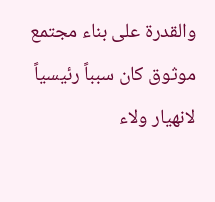والقدرة على بناء مجتمع موثوق كان سبباً رئيسياً لانهيار ولاء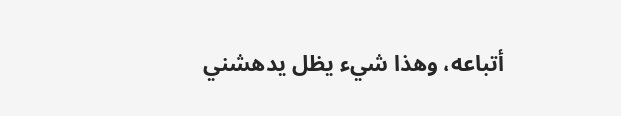أتباعه، وهذا شيء يظل يدهشني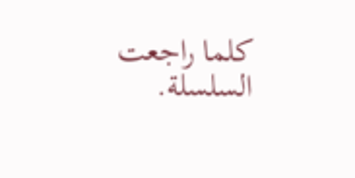كلما راجعت السلسلة.